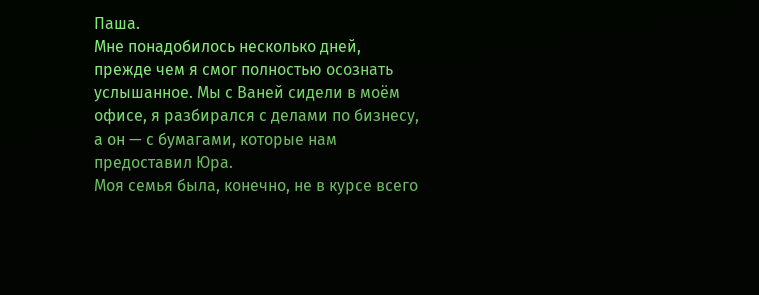Паша.
Мне понадобилось несколько дней, прежде чем я смог полностью осознать услышанное. Мы с Ваней сидели в моём офисе, я разбирался с делами по бизнесу, а он — с бумагами, которые нам предоставил Юра.
Моя семья была, конечно, не в курсе всего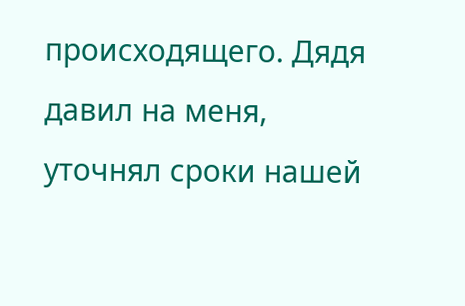происходящего. Дядя давил на меня, уточнял сроки нашей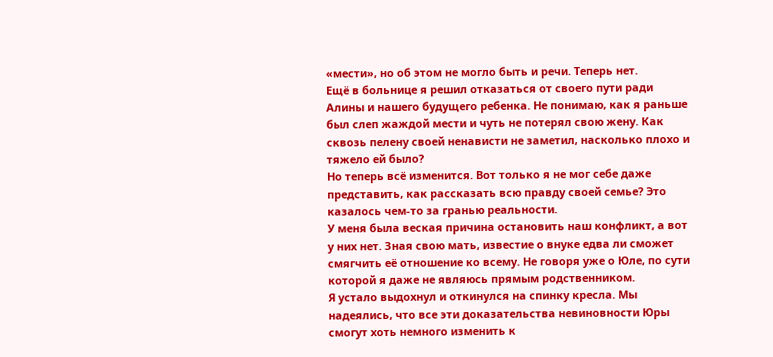«мести», но об этом не могло быть и речи. Теперь нет.
Ещё в больнице я решил отказаться от своего пути ради Алины и нашего будущего ребенка. Не понимаю, как я раньше был слеп жаждой мести и чуть не потерял свою жену. Как сквозь пелену своей ненависти не заметил, насколько плохо и тяжело ей было?
Но теперь всё изменится. Вот только я не мог себе даже представить, как рассказать всю правду своей семье? Это казалось чем-то за гранью реальности.
У меня была веская причина остановить наш конфликт, а вот у них нет. Зная свою мать, известие о внуке едва ли сможет смягчить её отношение ко всему. Не говоря уже о Юле, по сути которой я даже не являюсь прямым родственником.
Я устало выдохнул и откинулся на спинку кресла. Мы надеялись, что все эти доказательства невиновности Юры смогут хоть немного изменить к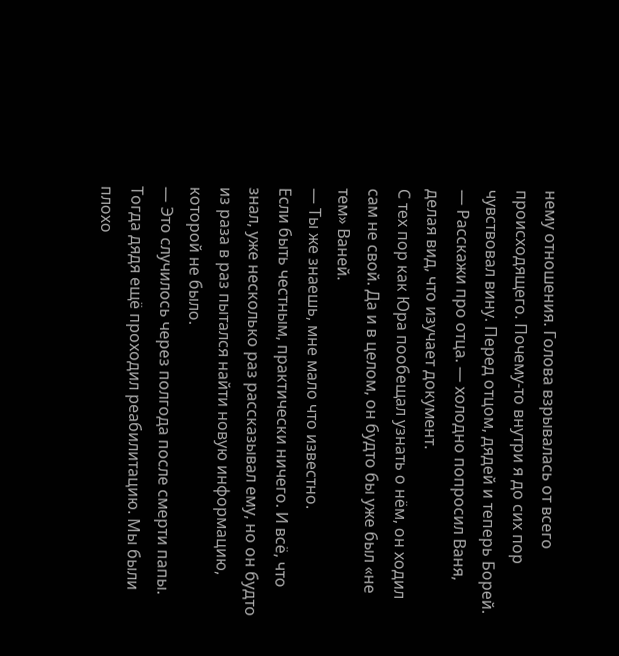нему отношения. Голова взрывалась от всего происходящего. Почему-то внутри я до сих пор чувствовал вину. Перед отцом, дядей и теперь Борей.
— Расскажи про отца. — холодно попросил Ваня, делая вид, что изучает документ.
С тех пор как Юра пообещал узнать о нём, он ходил сам не свой. Да и в целом, он будто бы уже был «не тем» Ваней.
— Ты же знаешь, мне мало что известно.
Если быть честным, практически ничего. И всё, что знал, уже несколько раз рассказывал ему, но он будто из раза в раз пытался найти новую информацию, которой не было.
— Это случилось через полгода после смерти папы. Тогда дядя ещё проходил реабилитацию. Мы были плохо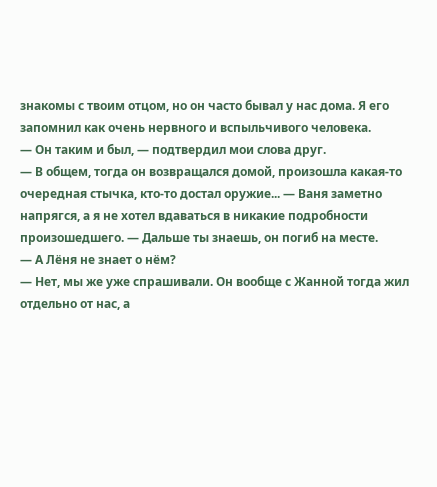знакомы с твоим отцом, но он часто бывал у нас дома. Я его запомнил как очень нервного и вспыльчивого человека.
— Он таким и был, — подтвердил мои слова друг.
— В общем, тогда он возвращался домой, произошла какая-то очередная стычка, кто-то достал оружие... — Ваня заметно напрягся, а я не хотел вдаваться в никакие подробности произошедшего. — Дальше ты знаешь, он погиб на месте.
— А Лёня не знает о нём?
— Нет, мы же уже спрашивали. Он вообще с Жанной тогда жил отдельно от нас, а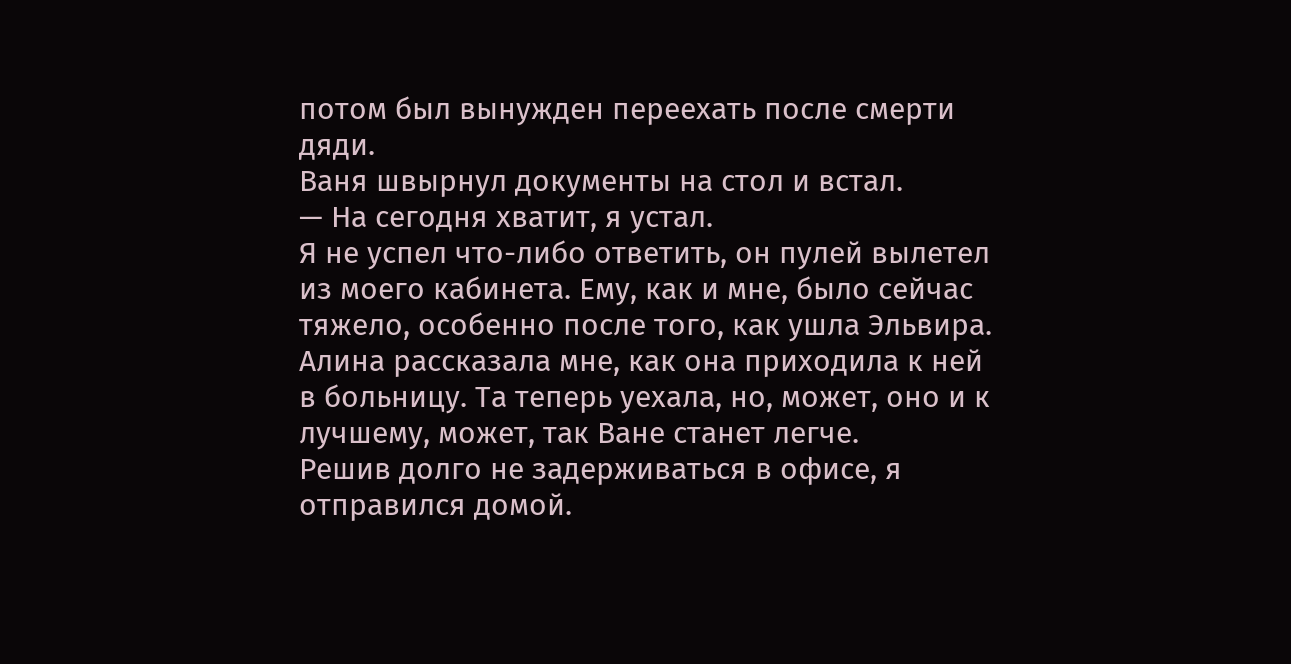потом был вынужден переехать после смерти дяди.
Ваня швырнул документы на стол и встал.
— На сегодня хватит, я устал.
Я не успел что-либо ответить, он пулей вылетел из моего кабинета. Ему, как и мне, было сейчас тяжело, особенно после того, как ушла Эльвира. Алина рассказала мне, как она приходила к ней в больницу. Та теперь уехала, но, может, оно и к лучшему, может, так Ване станет легче.
Решив долго не задерживаться в офисе, я отправился домой.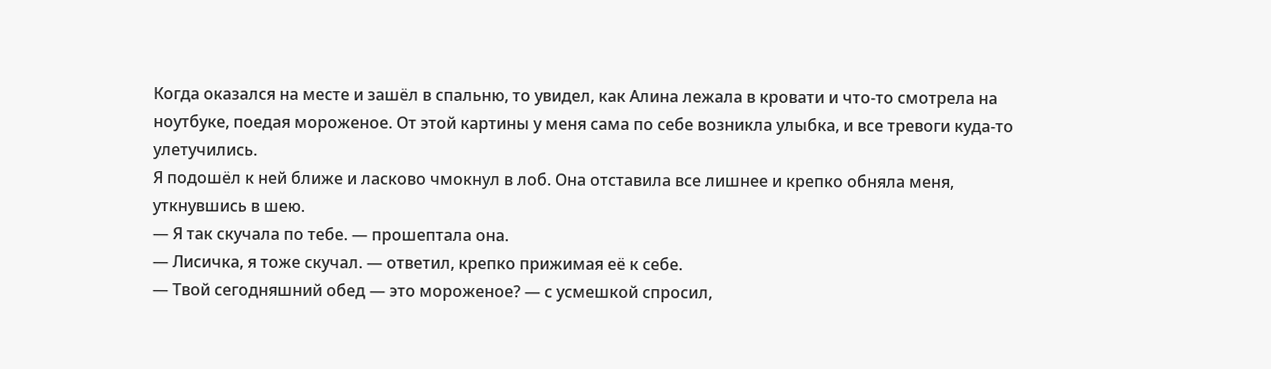Когда оказался на месте и зашёл в спальню, то увидел, как Алина лежала в кровати и что-то смотрела на ноутбуке, поедая мороженое. От этой картины у меня сама по себе возникла улыбка, и все тревоги куда-то улетучились.
Я подошёл к ней ближе и ласково чмокнул в лоб. Она отставила все лишнее и крепко обняла меня, уткнувшись в шею.
— Я так скучала по тебе. — прошептала она.
— Лисичка, я тоже скучал. — ответил, крепко прижимая её к себе.
— Твой сегодняшний обед — это мороженое? — с усмешкой спросил,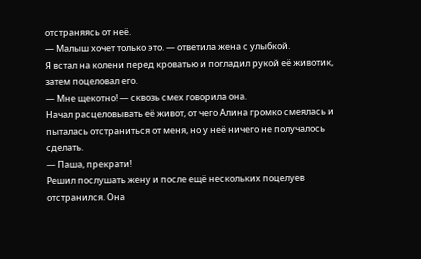отстраняясь от неё.
— Малыш хочет только это. — ответила жена с улыбкой.
Я встал на колени перед кроватью и погладил рукой её животик, затем поцеловал его.
— Мне щекотно! — сквозь смех говорила она.
Начал расцеловывать её живот, от чего Алина громко смеялась и пыталась отстраниться от меня, но у неё ничего не получалось сделать.
— Паша, прекрати!
Решил послушать жену и после ещё нескольких поцелуев отстранился. Она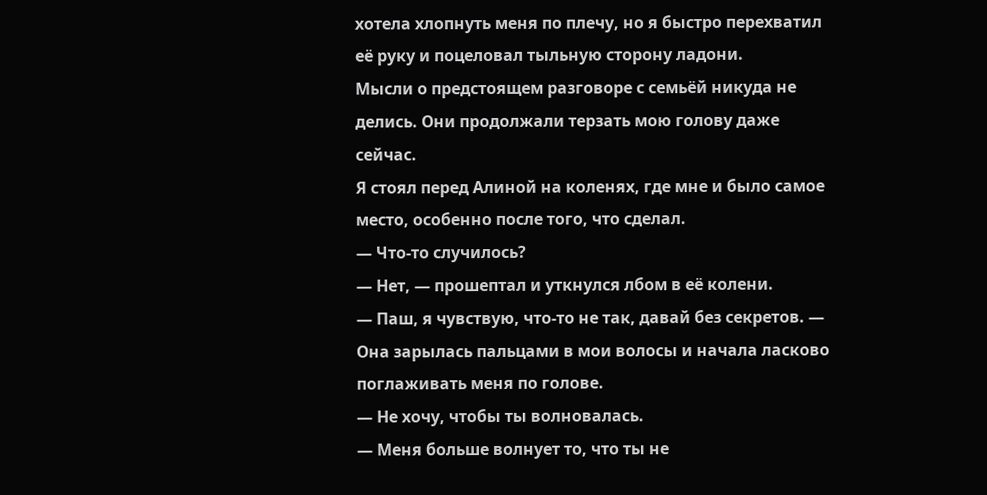хотела хлопнуть меня по плечу, но я быстро перехватил её руку и поцеловал тыльную сторону ладони.
Мысли о предстоящем разговоре с семьёй никуда не делись. Они продолжали терзать мою голову даже сейчас.
Я стоял перед Алиной на коленях, где мне и было самое место, особенно после того, что сделал.
— Что-то случилось?
— Нет, — прошептал и уткнулся лбом в её колени.
— Паш, я чувствую, что-то не так, давай без секретов. — Она зарылась пальцами в мои волосы и начала ласково поглаживать меня по голове.
— Не хочу, чтобы ты волновалась.
— Меня больше волнует то, что ты не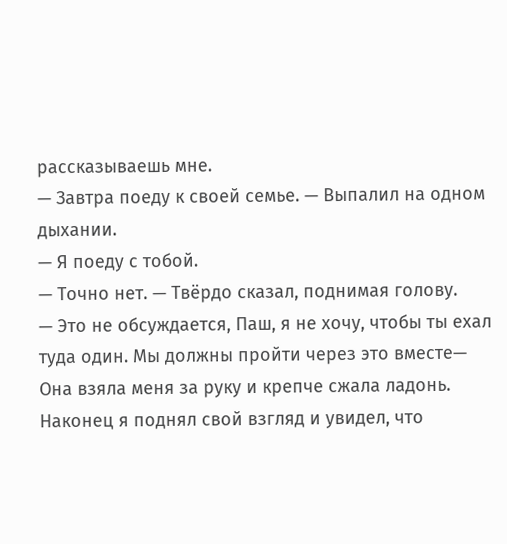рассказываешь мне.
— Завтра поеду к своей семье. — Выпалил на одном дыхании.
— Я поеду с тобой.
— Точно нет. — Твёрдо сказал, поднимая голову.
— Это не обсуждается, Паш, я не хочу, чтобы ты ехал туда один. Мы должны пройти через это вместе— Она взяла меня за руку и крепче сжала ладонь.
Наконец я поднял свой взгляд и увидел, что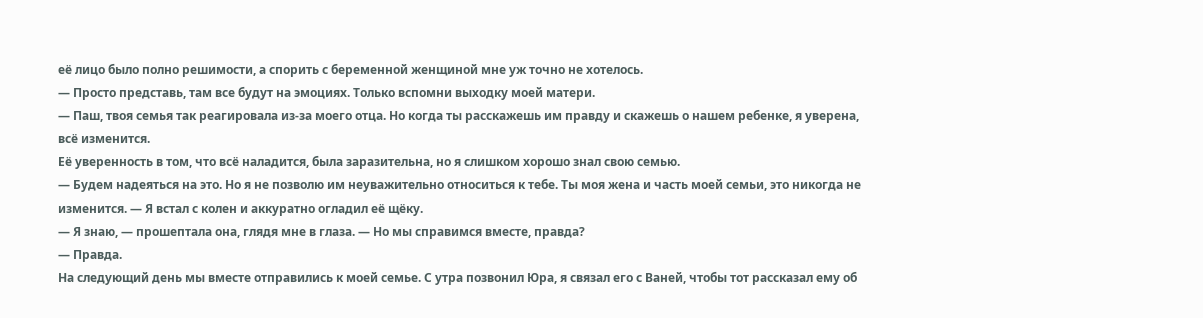её лицо было полно решимости, а спорить с беременной женщиной мне уж точно не хотелось.
— Просто представь, там все будут на эмоциях. Только вспомни выходку моей матери.
— Паш, твоя семья так реагировала из-за моего отца. Но когда ты расскажешь им правду и скажешь о нашем ребенке, я уверена, всё изменится.
Её уверенность в том, что всё наладится, была заразительна, но я слишком хорошо знал свою семью.
— Будем надеяться на это. Но я не позволю им неуважительно относиться к тебе. Ты моя жена и часть моей семьи, это никогда не изменится. — Я встал с колен и аккуратно огладил её щёку.
— Я знаю, — прошептала она, глядя мне в глаза. — Но мы справимся вместе, правда?
— Правда.
На следующий день мы вместе отправились к моей семье. С утра позвонил Юра, я связал его с Ваней, чтобы тот рассказал ему об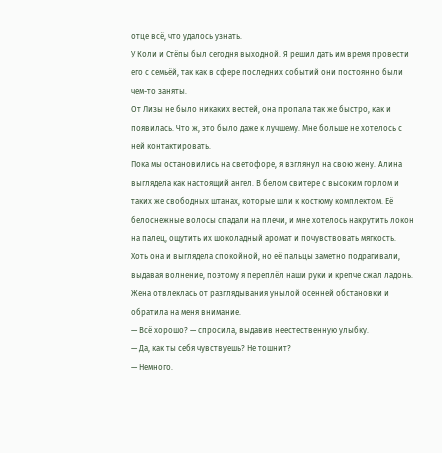отце всё, что удалось узнать.
У Коли и Стёпы был сегодня выходной. Я решил дать им время провести его с семьёй, так как в сфере последних событий они постоянно были чем-то заняты.
От Лизы не было никаких вестей, она пропала так же быстро, как и появилась. Что ж, это было даже к лучшему. Мне больше не хотелось с ней контактировать.
Пока мы остановились на светофоре, я взглянул на свою жену. Алина выглядела как настоящий ангел. В белом свитере с высоким горлом и таких же свободных штанах, которые шли к костюму комплектом. Её белоснежные волосы спадали на плечи, и мне хотелось накрутить локон на палец, ощутить их шоколадный аромат и почувствовать мягкость.
Хоть она и выглядела спокойной, но её пальцы заметно подрагивали, выдавая волнение, поэтому я переплёл наши руки и крепче сжал ладонь. Жена отвлеклась от разглядывания унылой осенней обстановки и обратила на меня внимание.
— Всё хорошо? — спросила, выдавив неестественную улыбку.
— Да, как ты себя чувствуешь? Не тошнит?
— Немного.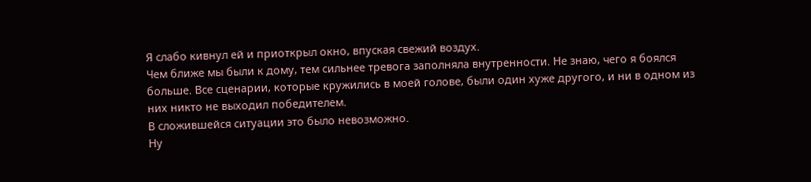Я слабо кивнул ей и приоткрыл окно, впуская свежий воздух.
Чем ближе мы были к дому, тем сильнее тревога заполняла внутренности. Не знаю, чего я боялся больше. Все сценарии, которые кружились в моей голове, были один хуже другого, и ни в одном из них никто не выходил победителем.
В сложившейся ситуации это было невозможно.
Ну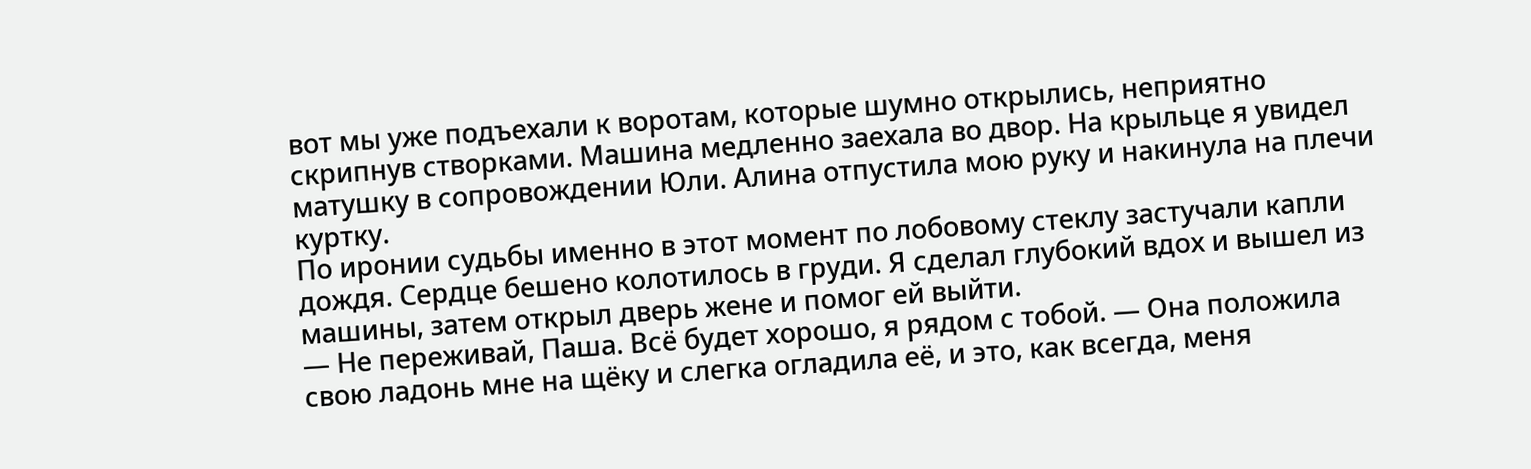вот мы уже подъехали к воротам, которые шумно открылись, неприятно скрипнув створками. Машина медленно заехала во двор. На крыльце я увидел матушку в сопровождении Юли. Алина отпустила мою руку и накинула на плечи куртку.
По иронии судьбы именно в этот момент по лобовому стеклу застучали капли дождя. Сердце бешено колотилось в груди. Я сделал глубокий вдох и вышел из машины, затем открыл дверь жене и помог ей выйти.
— Не переживай, Паша. Всё будет хорошо, я рядом с тобой. — Она положила свою ладонь мне на щёку и слегка огладила её, и это, как всегда, меня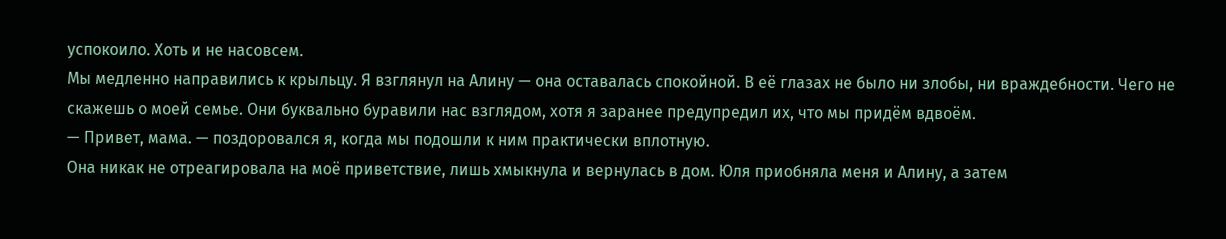успокоило. Хоть и не насовсем.
Мы медленно направились к крыльцу. Я взглянул на Алину — она оставалась спокойной. В её глазах не было ни злобы, ни враждебности. Чего не скажешь о моей семье. Они буквально буравили нас взглядом, хотя я заранее предупредил их, что мы придём вдвоём.
— Привет, мама. — поздоровался я, когда мы подошли к ним практически вплотную.
Она никак не отреагировала на моё приветствие, лишь хмыкнула и вернулась в дом. Юля приобняла меня и Алину, а затем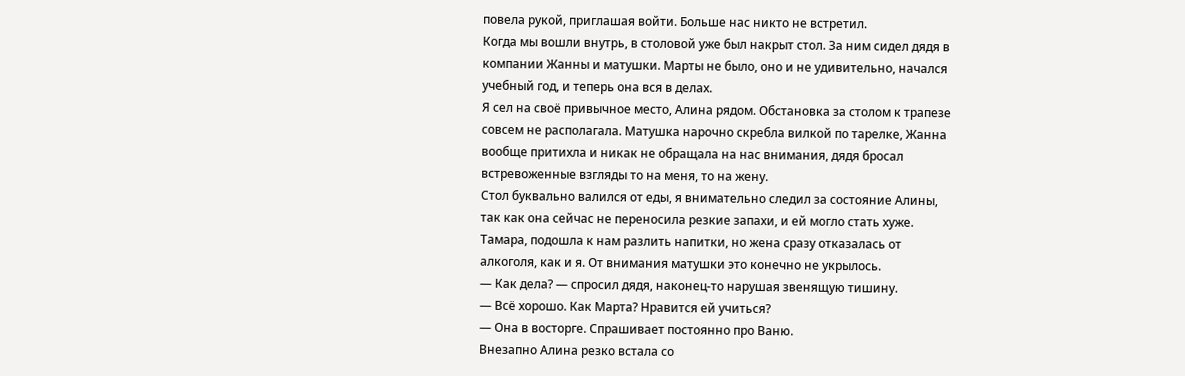повела рукой, приглашая войти. Больше нас никто не встретил.
Когда мы вошли внутрь, в столовой уже был накрыт стол. За ним сидел дядя в компании Жанны и матушки. Марты не было, оно и не удивительно, начался учебный год, и теперь она вся в делах.
Я сел на своё привычное место, Алина рядом. Обстановка за столом к трапезе совсем не располагала. Матушка нарочно скребла вилкой по тарелке, Жанна вообще притихла и никак не обращала на нас внимания, дядя бросал встревоженные взгляды то на меня, то на жену.
Стол буквально валился от еды, я внимательно следил за состояние Алины, так как она сейчас не переносила резкие запахи, и ей могло стать хуже. Тамара, подошла к нам разлить напитки, но жена сразу отказалась от алкоголя, как и я. От внимания матушки это конечно не укрылось.
— Как дела? — спросил дядя, наконец-то нарушая звенящую тишину.
— Всё хорошо. Как Марта? Нравится ей учиться?
— Она в восторге. Спрашивает постоянно про Ваню.
Внезапно Алина резко встала со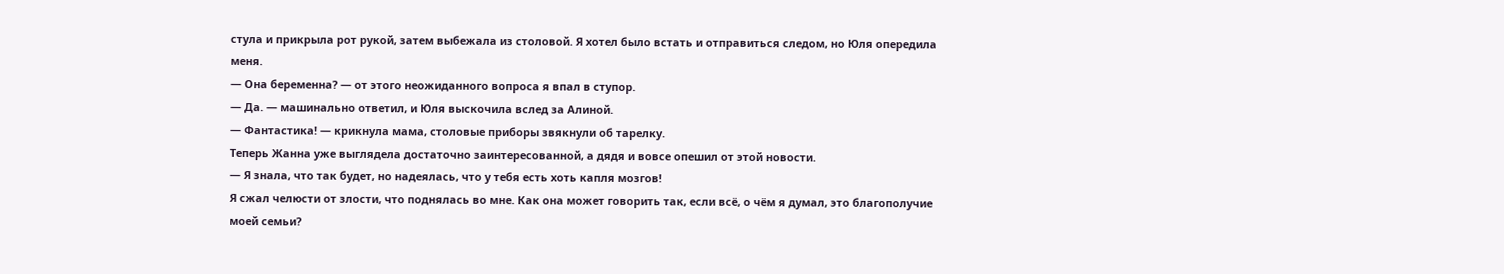стула и прикрыла рот рукой, затем выбежала из столовой. Я хотел было встать и отправиться следом, но Юля опередила меня.
— Она беременна? — от этого неожиданного вопроса я впал в ступор.
— Да. — машинально ответил, и Юля выскочила вслед за Алиной.
— Фантастика! — крикнула мама, столовые приборы звякнули об тарелку.
Теперь Жанна уже выглядела достаточно заинтересованной, а дядя и вовсе опешил от этой новости.
— Я знала, что так будет, но надеялась, что у тебя есть хоть капля мозгов!
Я сжал челюсти от злости, что поднялась во мне. Как она может говорить так, если всё, о чём я думал, это благополучие моей семьи?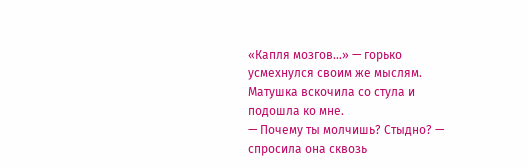«Капля мозгов...» — горько усмехнулся своим же мыслям.
Матушка вскочила со стула и подошла ко мне.
— Почему ты молчишь? Стыдно? — спросила она сквозь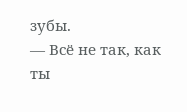зубы.
— Всё не так, как ты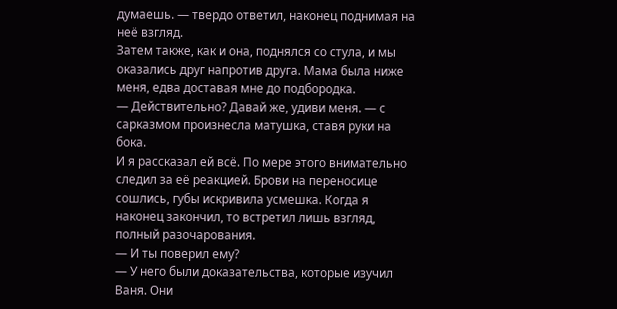думаешь. — твердо ответил, наконец поднимая на неё взгляд.
Затем также, как и она, поднялся со стула, и мы оказались друг напротив друга. Мама была ниже меня, едва доставая мне до подбородка.
— Действительно? Давай же, удиви меня. — с сарказмом произнесла матушка, ставя руки на бока.
И я рассказал ей всё. По мере этого внимательно следил за её реакцией. Брови на переносице сошлись, губы искривила усмешка. Когда я наконец закончил, то встретил лишь взгляд, полный разочарования.
— И ты поверил ему?
— У него были доказательства, которые изучил Ваня. Они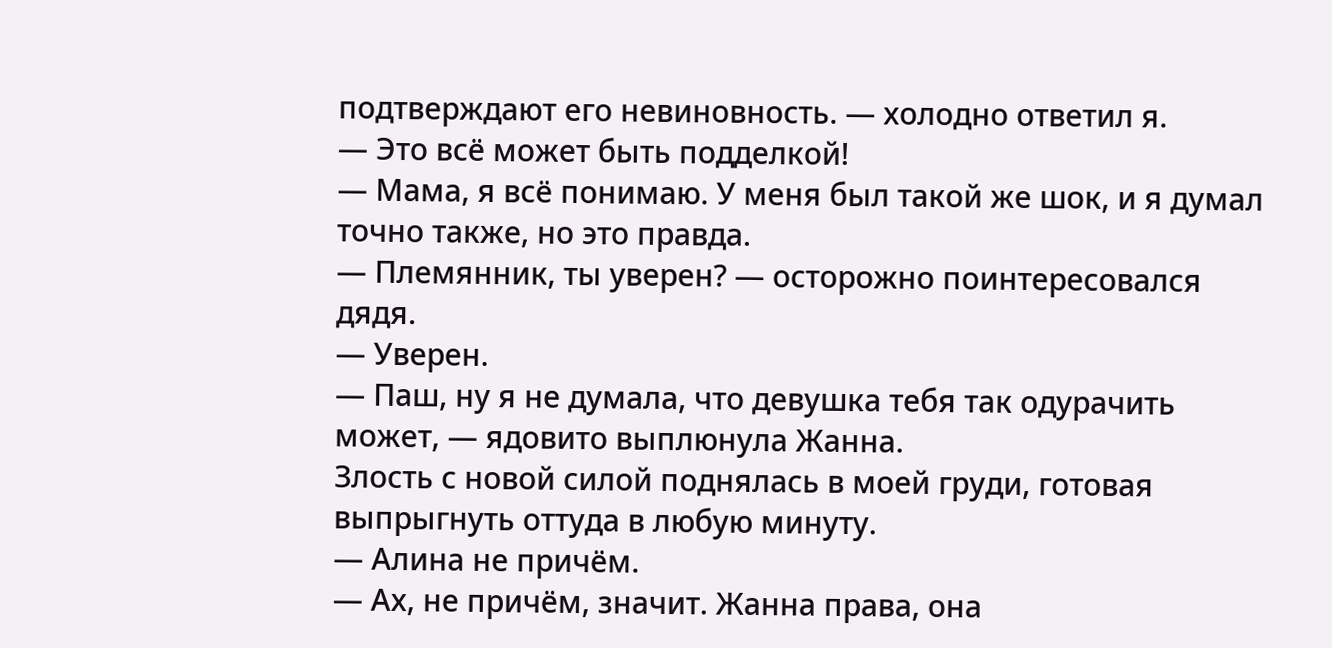подтверждают его невиновность. — холодно ответил я.
— Это всё может быть подделкой!
— Мама, я всё понимаю. У меня был такой же шок, и я думал точно также, но это правда.
— Племянник, ты уверен? — осторожно поинтересовался дядя.
— Уверен.
— Паш, ну я не думала, что девушка тебя так одурачить может, — ядовито выплюнула Жанна.
Злость с новой силой поднялась в моей груди, готовая выпрыгнуть оттуда в любую минуту.
— Алина не причём.
— Ах, не причём, значит. Жанна права, она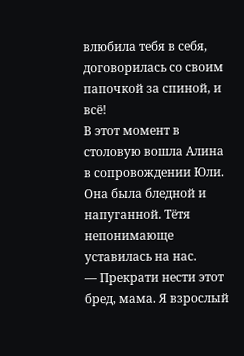влюбила тебя в себя, договорилась со своим папочкой за спиной, и всё!
В этот момент в столовую вошла Алина в сопровождении Юли. Она была бледной и напуганной. Тётя непонимающе уставилась на нас.
— Прекрати нести этот бред, мама. Я взрослый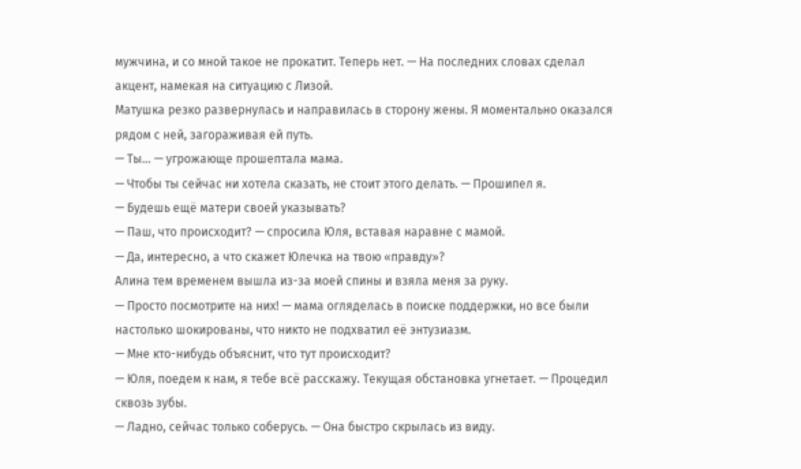мужчина, и со мной такое не прокатит. Теперь нет. — На последних словах сделал акцент, намекая на ситуацию с Лизой.
Матушка резко развернулась и направилась в сторону жены. Я моментально оказался рядом с ней, загораживая ей путь.
— Ты... — угрожающе прошептала мама.
— Чтобы ты сейчас ни хотела сказать, не стоит этого делать. — Прошипел я.
— Будешь ещё матери своей указывать?
— Паш, что происходит? — спросила Юля, вставая наравне с мамой.
— Да, интересно, а что скажет Юлечка на твою «правду»?
Алина тем временем вышла из-за моей спины и взяла меня за руку.
— Просто посмотрите на них! — мама огляделась в поиске поддержки, но все были настолько шокированы, что никто не подхватил её энтузиазм.
— Мне кто-нибудь объяснит, что тут происходит?
— Юля, поедем к нам, я тебе всё расскажу. Текущая обстановка угнетает. — Процедил сквозь зубы.
— Ладно, сейчас только соберусь. — Она быстро скрылась из виду.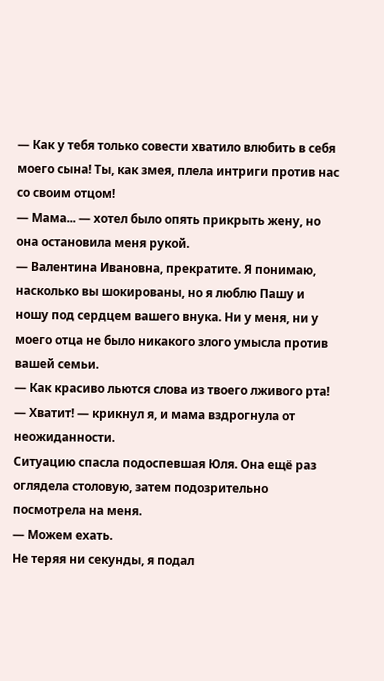— Как у тебя только совести хватило влюбить в себя моего сына! Ты, как змея, плела интриги против нас со своим отцом!
— Мама... — хотел было опять прикрыть жену, но она остановила меня рукой.
— Валентина Ивановна, прекратите. Я понимаю, насколько вы шокированы, но я люблю Пашу и ношу под сердцем вашего внука. Ни у меня, ни у моего отца не было никакого злого умысла против вашей семьи.
— Как красиво льются слова из твоего лживого рта!
— Хватит! — крикнул я, и мама вздрогнула от неожиданности.
Ситуацию спасла подоспевшая Юля. Она ещё раз оглядела столовую, затем подозрительно посмотрела на меня.
— Можем ехать.
Не теряя ни секунды, я подал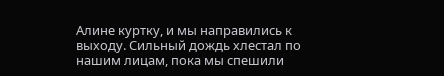Алине куртку, и мы направились к выходу. Сильный дождь хлестал по нашим лицам, пока мы спешили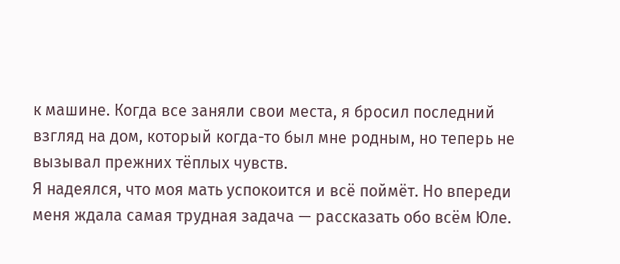к машине. Когда все заняли свои места, я бросил последний взгляд на дом, который когда-то был мне родным, но теперь не вызывал прежних тёплых чувств.
Я надеялся, что моя мать успокоится и всё поймёт. Но впереди меня ждала самая трудная задача — рассказать обо всём Юле.